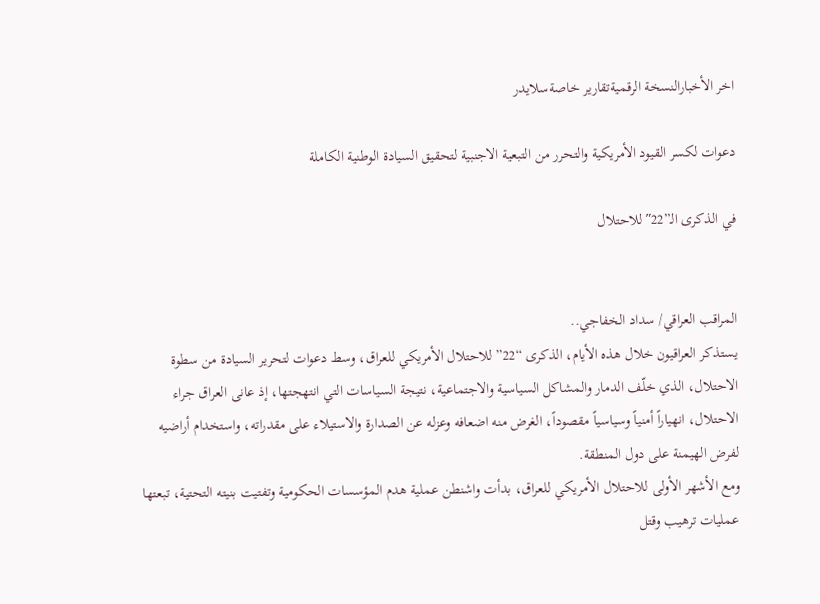اخر الأخبارالنسخة الرقميةتقارير خاصةسلايدر

دعوات لكسر القيود الأمريكية والتحرر من التبعية الاجنبية لتحقيق السيادة الوطنية الكاملة

في الذكرى الـ”22″ للاحتلال


المراقب العراقي/ سداد الخفاجي..
يستذكر العراقيون خلال هذه الأيام، الذكرى “22” للاحتلال الأمريكي للعراق، وسط دعوات لتحرير السيادة من سطوة الاحتلال، الذي خلّف الدمار والمشاكل السياسية والاجتماعية، نتيجة السياسات التي انتهجتها، إذ عانى العراق جراء الاحتلال، انهياراً أمنياً وسياسياً مقصوداً، الغرض منه اضعافه وعزله عن الصدارة والاستيلاء على مقدراته، واستخدام أراضيه لفرض الهيمنة على دول المنطقة.
ومع الأشهر الأولى للاحتلال الأمريكي للعراق، بدأت واشنطن عملية هدم المؤسسات الحكومية وتفتيت بنيته التحتية، تبعتها عمليات ترهيب وقتل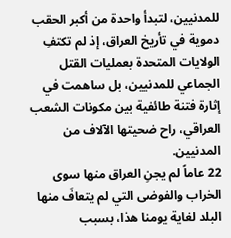للمدنيين، لتبدأ واحدة من أكبر الحقب دموية في تأريخ العراق، إذ لم تكتفِ الولايات المتحدة بعمليات القتل الجماعي للمدنيين، بل ساهمت في إثارة فتنة طائفية بين مكونات الشعب العراقي، راح ضحيتها الآلاف من المدنيين.
22 عاماً لم يجنِ العراق منها سوى الخراب والفوضى التي لم يتعافَ منها البلد لغاية يومنا هذا، بسبب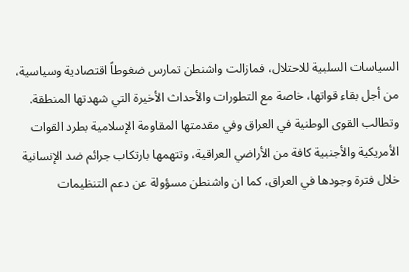السياسات السلبية للاحتلال، فمازالت واشنطن تمارس ضغوطاً اقتصادية وسياسية، من أجل بقاء قواتها، خاصة مع التطورات والأحداث الأخيرة التي شهدتها المنطقة.
وتطالب القوى الوطنية في العراق وفي مقدمتها المقاومة الإسلامية بطرد القوات الأمريكية والأجنبية كافة من الأراضي العراقية، وتتهمها بارتكاب جرائم ضد الإنسانية خلال فترة وجودها في العراق، كما ان واشنطن مسؤولة عن دعم التنظيمات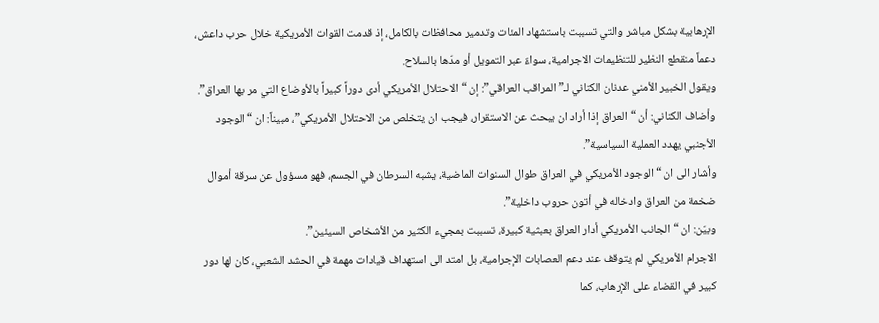الإرهابية بشكل مباشر والتي تسببت باستشهاد المئات وتدمير محافظات بالكامل، إذ قدمت القوات الأمريكية خلال حرب داعش، دعماً منقطع النظير للتنظيمات الاجرامية، سواءٌ عبر التمويل أو مدّها بالسلاح.
ويقول الخبير الأمني عدنان الكناني لـ”المراقب العراقي”: إن “الاحتلال الأمريكي أدى دوراً كبيراً بالأوضاع التي مر بها العراق”.
وأضاف الكناني: أن “العراق إذا أراد ان يبحث عن الاستقرار، فيجب ان يتخلص من الاحتلال الأمريكي”، مبيناً: ان “الوجود الأجنبي يهدد العملية السياسية”.
وأشار الى ان “الوجود الأمريكي في العراق طوال السنوات الماضية، يشبه السرطان في الجسم، فهو مسؤول عن سرقة أموال ضخمة من العراق وادخاله في أتون حروب داخلية”.
وبيّن: ان “الجانب الأمريكي أدار العراق بعبثية كبيرة، تسببت بمجيء الكثير من الأشخاص السيئين”.
الاجرام الأمريكي لم يتوقف عند دعم العصابات الإجرامية، بل امتد الى استهداف قيادات مهمة في الحشد الشعبي، كان لها دور كبير في القضاء على الإرهاب، كما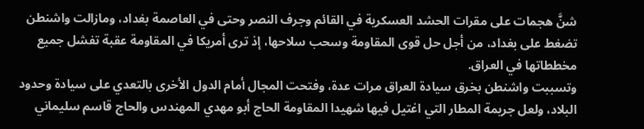شنَّ هجمات على مقرات الحشد العسكرية في القائم وجرف النصر وحتى في العاصمة بغداد، ومازالت واشنطن تضغط على بغداد، من أجل حل قوى المقاومة وسحب سلاحها، إذ ترى أمريكا في المقاومة عقبة تفشل جميع مخططاتها في العراق.
وتسببت واشنطن بخرق سيادة العراق مرات عدة، وفتحت المجال أمام الدول الأخرى بالتعدي على سيادة وحدود البلاد، ولعل جريمة المطار التي اغتيل فيها شهيدا المقاومة الحاج أبو مهدي المهندس والحاج قاسم سليماني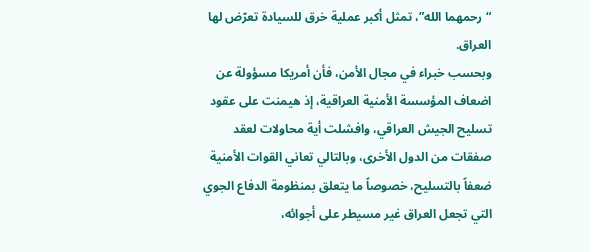“رحمهما الله”، تمثل أكبر عملية خرق للسيادة تعرّض لها العراق.
وبحسب خبراء في مجال الأمن، فأن أمريكا مسؤولة عن اضعاف المؤسسة الأمنية العراقية، إذ هيمنت على عقود تسليح الجيش العراقي، وافشلت أية محاولات لعقد صفقات من الدول الأخرى، وبالتالي تعاني القوات الأمنية ضعفاً بالتسليح، خصوصاً ما يتعلق بمنظومة الدفاع الجوي التي تجعل العراق غير مسيطر على أجوائه،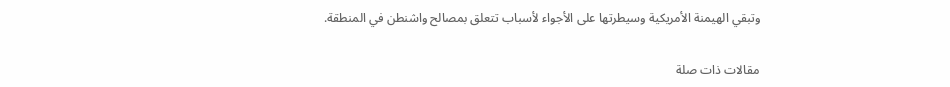وتبقي الهيمنة الأمريكية وسيطرتها على الأجواء لأسباب تتعلق بمصالح واشنطن في المنطقة.

مقالات ذات صلة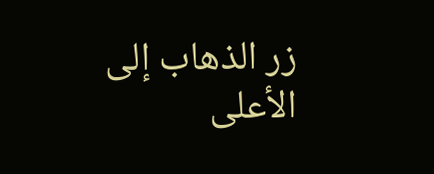زر الذهاب إلى الأعلى